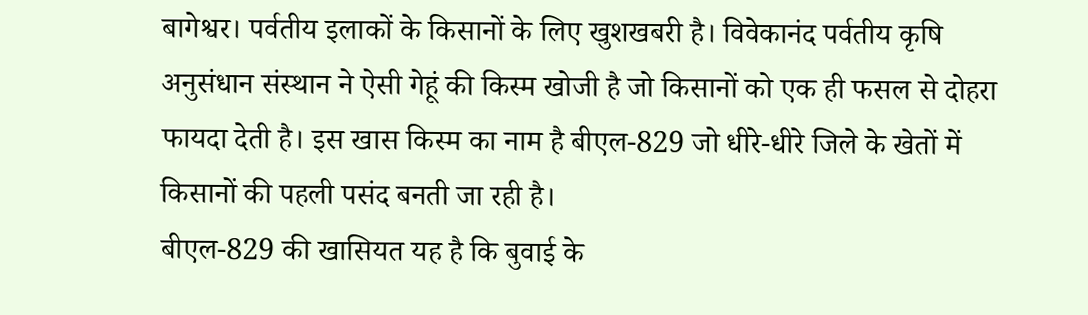बागेश्वर। पर्वतीय इलाकों के किसानों के लिए खुशखबरी है। विवेकानंद पर्वतीय कृषि अनुसंधान संस्थान ने ऐसी गेहूं की किस्म खोजी है जो किसानों को एक ही फसल से दोहरा फायदा देती है। इस खास किस्म का नाम है बीएल-829 जो धीरे-धीरे जिले के खेतों में किसानों की पहली पसंद बनती जा रही है।
बीएल-829 की खासियत यह है कि बुवाई के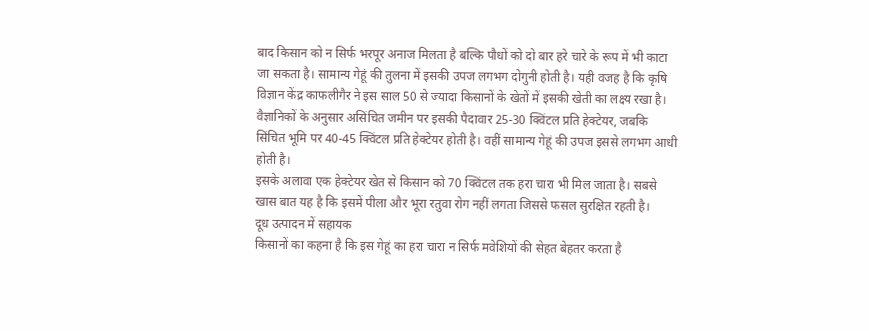बाद किसान को न सिर्फ भरपूर अनाज मिलता है बल्कि पौधों को दो बार हरे चारे के रूप में भी काटा जा सकता है। सामान्य गेहूं की तुलना में इसकी उपज लगभग दोगुनी होती है। यही वजह है कि कृषि विज्ञान केंद्र काफलीगैर ने इस साल 50 से ज्यादा किसानों के खेतों में इसकी खेती का लक्ष्य रखा है।
वैज्ञानिकों के अनुसार असिंचित जमीन पर इसकी पैदावार 25-30 क्विंटल प्रति हेक्टेयर, जबकि सिंचित भूमि पर 40-45 क्विंटल प्रति हेक्टेयर होती है। वहीं सामान्य गेहूं की उपज इससे लगभग आधी होती है।
इसके अलावा एक हेक्टेयर खेत से किसान को 70 क्विंटल तक हरा चारा भी मिल जाता है। सबसे खास बात यह है कि इसमें पीला और भूरा रतुवा रोग नहीं लगता जिससे फसल सुरक्षित रहती है।
दूध उत्पादन में सहायक
किसानों का कहना है कि इस गेहूं का हरा चारा न सिर्फ मवेशियों की सेहत बेहतर करता है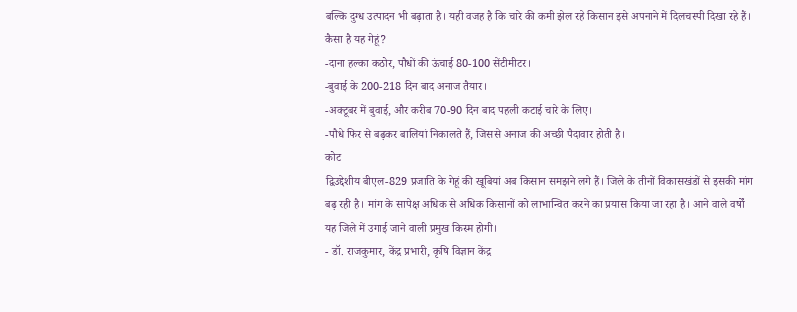बल्कि दुग्ध उत्पादन भी बढ़ाता है। यही वजह है कि चारे की कमी झेल रहे किसान इसे अपनाने में दिलचस्पी दिखा रहे हैं।
कैसा है यह गेहूं?
-दाना हल्का कठोर, पौधों की ऊंचाई 80-100 सेंटीमीटर।
-बुवाई के 200-218 दिन बाद अनाज तैयार।
-अक्टूबर में बुवाई, और करीब 70-90 दिन बाद पहली कटाई चारे के लिए।
-पौधे फिर से बढ़कर बालियां निकालते हैं, जिससे अनाज की अच्छी पैदावार होती है।
कोट
द्विउद्देशीय बीएल-829 प्रजाति के गेहूं की खूबियां अब किसान समझने लगे हैं। जिले के तीनों विकासखंडों से इसकी मांग बढ़ रही है। मांग के सापेक्ष अधिक से अधिक किसानों को लाभान्वित करने का प्रयास किया जा रहा है। आने वाले वर्षों यह जिले में उगाई जाने वाली प्रमुख किस्म होगी।
- डॉ. राजकुमार, केंद्र प्रभारी, कृषि विज्ञान केंद्र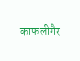काफलीगैर